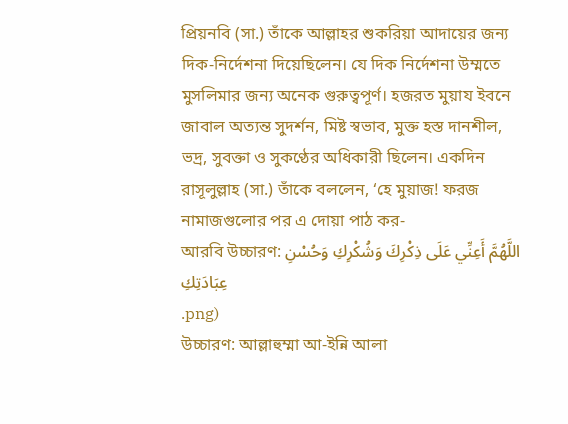প্রিয়নবি (সা.) তাঁকে আল্লাহর শুকরিয়া আদায়ের জন্য দিক-নির্দেশনা দিয়েছিলেন। যে দিক নির্দেশনা উম্মতে মুসলিমার জন্য অনেক গুরুত্বপূর্ণ। হজরত মুয়ায ইবনে জাবাল অত্যন্ত সুদর্শন, মিষ্ট স্বভাব, মুক্ত হস্ত দানশীল, ভদ্র, সুবক্তা ও সুকণ্ঠের অধিকারী ছিলেন। একদিন রাসূলুল্লাহ (সা.) তাঁকে বললেন, ‘হে মুয়াজ! ফরজ নামাজগুলোর পর এ দোয়া পাঠ কর-
আরবি উচ্চারণ: اللَّهُمَّ أَعِنِّي عَلَى ذِكْرِكَ وَشُكْرِكِ وَحُسْنِ عِبَادَتِكِ
.png)
উচ্চারণ: আল্লাহুম্মা আ-ইন্নি আলা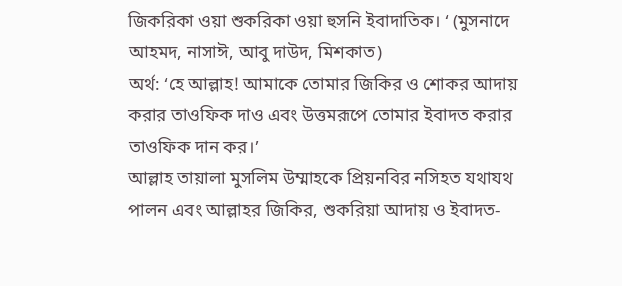জিকরিকা ওয়া শুকরিকা ওয়া হুসনি ইবাদাতিক। ‘ (মুসনাদে আহমদ, নাসাঈ, আবু দাউদ, মিশকাত)
অর্থ: ‘হে আল্লাহ! আমাকে তোমার জিকির ও শোকর আদায় করার তাওফিক দাও এবং উত্তমরূপে তোমার ইবাদত করার তাওফিক দান কর।’
আল্লাহ তায়ালা মুসলিম উম্মাহকে প্রিয়নবির নসিহত যথাযথ পালন এবং আল্লাহর জিকির, শুকরিয়া আদায় ও ইবাদত-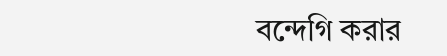বন্দেগি করার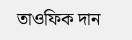তাওফিক দান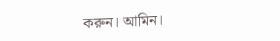করুন। আমিন।